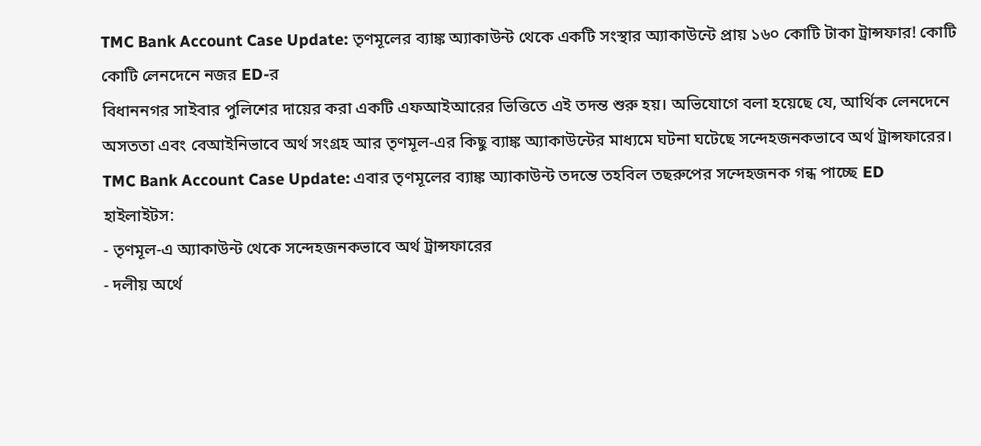TMC Bank Account Case Update: তৃণমূলের ব্যাঙ্ক অ্যাকাউন্ট থেকে একটি সংস্থার অ্যাকাউন্টে প্রায় ১৬০ কোটি টাকা ট্রান্সফার! কোটি কোটি লেনদেনে নজর ED-র
বিধাননগর সাইবার পুলিশের দায়ের করা একটি এফআইআরের ভিত্তিতে এই তদন্ত শুরু হয়। অভিযোগে বলা হয়েছে যে, আর্থিক লেনদেনে অসততা এবং বেআইনিভাবে অর্থ সংগ্রহ আর তৃণমূল-এর কিছু ব্যাঙ্ক অ্যাকাউন্টের মাধ্যমে ঘটনা ঘটেছে সন্দেহজনকভাবে অর্থ ট্রান্সফারের।
TMC Bank Account Case Update: এবার তৃণমূলের ব্যাঙ্ক অ্যাকাউন্ট তদন্তে তহবিল তছরুপের সন্দেহজনক গন্ধ পাচ্ছে ED
হাইলাইটস:
- তৃণমূল-এ অ্যাকাউন্ট থেকে সন্দেহজনকভাবে অর্থ ট্রান্সফারের
- দলীয় অর্থে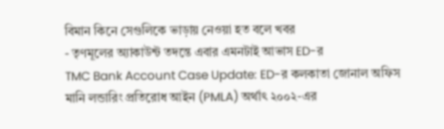বিমান কিনে সেগুলিকে ভাড়ায় নেওয়া হত বলে খবর
- তৃণমূলের অ্যাকাউন্ট তদন্তে এবার এমনটাই আভাস ED-র
TMC Bank Account Case Update: ED-র কলকাতা জোনাল অফিস মানি লন্ডারিং প্রতিরোধ আইন (PMLA) অর্থাৎ ২০০২-এর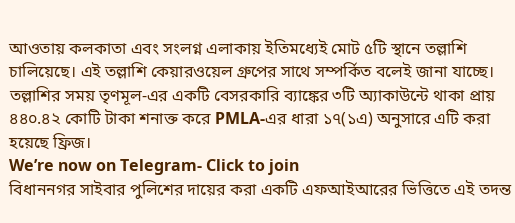আওতায় কলকাতা এবং সংলগ্ন এলাকায় ইতিমধ্যেই মোট ৫টি স্থানে তল্লাশি চালিয়েছে। এই তল্লাশি কেয়ারওয়েল গ্রুপের সাথে সম্পর্কিত বলেই জানা যাচ্ছে। তল্লাশির সময় তৃণমূল-এর একটি বেসরকারি ব্যাঙ্কের ৩টি অ্যাকাউন্টে থাকা প্রায় ৪৪০.৪২ কোটি টাকা শনাক্ত করে PMLA-এর ধারা ১৭(১এ) অনুসারে এটি করা হয়েছে ফ্রিজ।
We’re now on Telegram- Click to join
বিধাননগর সাইবার পুলিশের দায়ের করা একটি এফআইআরের ভিত্তিতে এই তদন্ত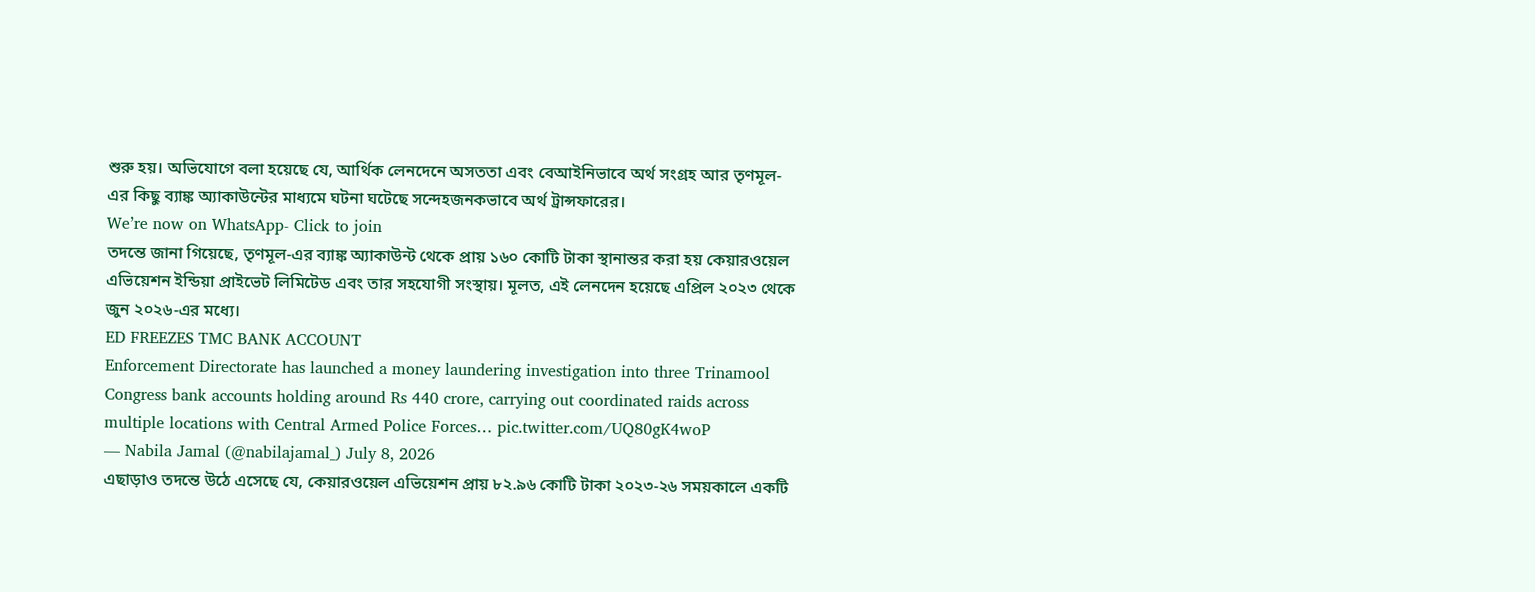শুরু হয়। অভিযোগে বলা হয়েছে যে, আর্থিক লেনদেনে অসততা এবং বেআইনিভাবে অর্থ সংগ্রহ আর তৃণমূল-এর কিছু ব্যাঙ্ক অ্যাকাউন্টের মাধ্যমে ঘটনা ঘটেছে সন্দেহজনকভাবে অর্থ ট্রান্সফারের।
We’re now on WhatsApp- Click to join
তদন্তে জানা গিয়েছে, তৃণমূল-এর ব্যাঙ্ক অ্যাকাউন্ট থেকে প্রায় ১৬০ কোটি টাকা স্থানান্তর করা হয় কেয়ারওয়েল এভিয়েশন ইন্ডিয়া প্রাইভেট লিমিটেড এবং তার সহযোগী সংস্থায়। মূলত, এই লেনদেন হয়েছে এপ্রিল ২০২৩ থেকে জুন ২০২৬-এর মধ্যে।
ED FREEZES TMC BANK ACCOUNT
Enforcement Directorate has launched a money laundering investigation into three Trinamool Congress bank accounts holding around Rs 440 crore, carrying out coordinated raids across multiple locations with Central Armed Police Forces… pic.twitter.com/UQ80gK4woP
— Nabila Jamal (@nabilajamal_) July 8, 2026
এছাড়াও তদন্তে উঠে এসেছে যে, কেয়ারওয়েল এভিয়েশন প্রায় ৮২.৯৬ কোটি টাকা ২০২৩-২৬ সময়কালে একটি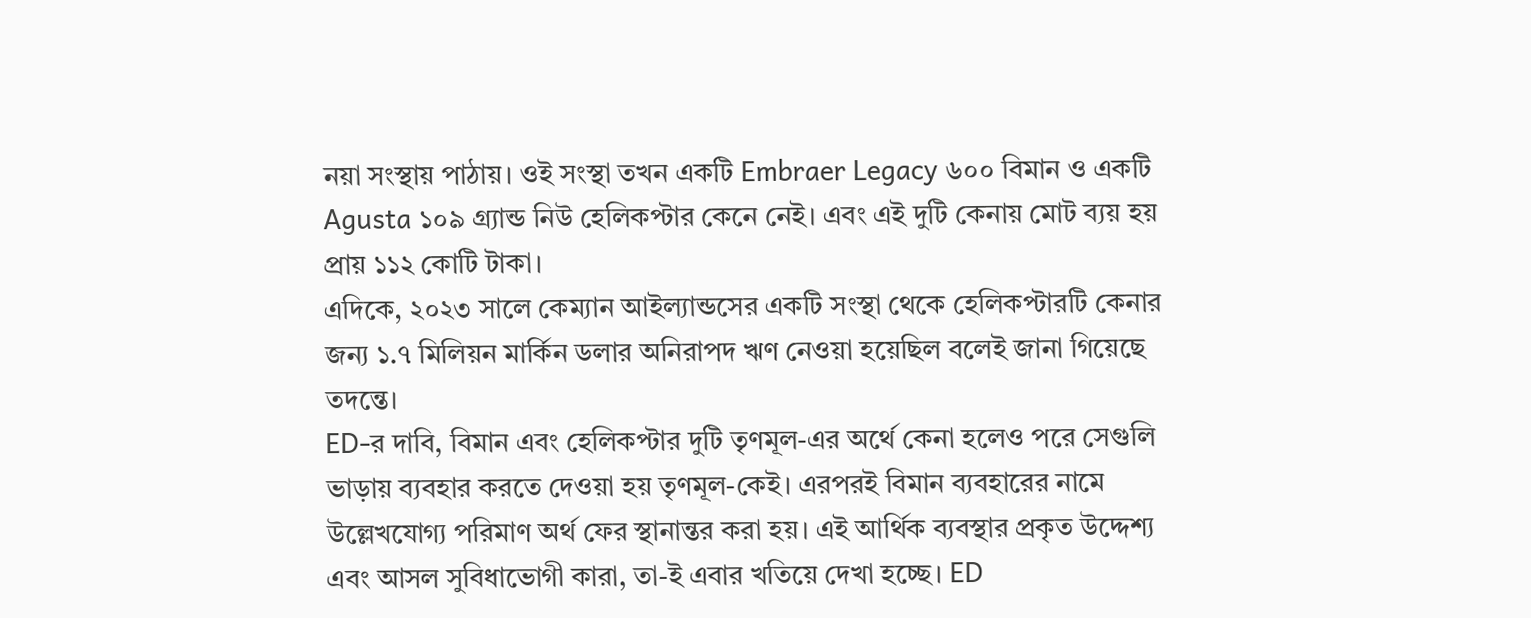নয়া সংস্থায় পাঠায়। ওই সংস্থা তখন একটি Embraer Legacy ৬০০ বিমান ও একটি Agusta ১০৯ গ্র্যান্ড নিউ হেলিকপ্টার কেনে নেই। এবং এই দুটি কেনায় মোট ব্যয় হয় প্রায় ১১২ কোটি টাকা।
এদিকে, ২০২৩ সালে কেম্যান আইল্যান্ডসের একটি সংস্থা থেকে হেলিকপ্টারটি কেনার জন্য ১.৭ মিলিয়ন মার্কিন ডলার অনিরাপদ ঋণ নেওয়া হয়েছিল বলেই জানা গিয়েছে তদন্তে।
ED-র দাবি, বিমান এবং হেলিকপ্টার দুটি তৃণমূল-এর অর্থে কেনা হলেও পরে সেগুলি ভাড়ায় ব্যবহার করতে দেওয়া হয় তৃণমূল-কেই। এরপরই বিমান ব্যবহারের নামে উল্লেখযোগ্য পরিমাণ অর্থ ফের স্থানান্তর করা হয়। এই আর্থিক ব্যবস্থার প্রকৃত উদ্দেশ্য এবং আসল সুবিধাভোগী কারা, তা-ই এবার খতিয়ে দেখা হচ্ছে। ED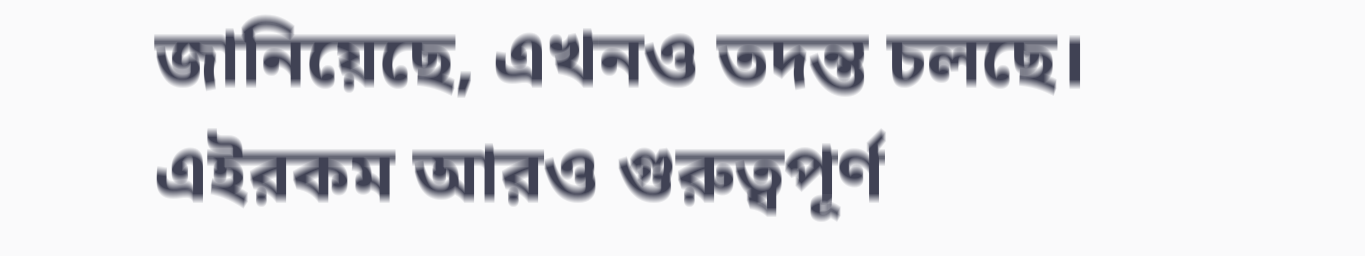জানিয়েছে, এখনও তদন্ত চলছে।
এইরকম আরও গুরুত্বপূর্ণ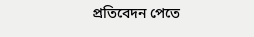প্রতিবেদন পেতে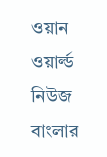ওয়ান ওয়ার্ল্ড নিউজ বাংলার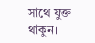সাথে যুক্ত থাকুন।